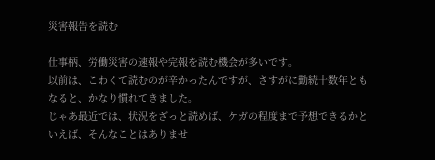災害報告を読む

仕事柄、労働災害の速報や完報を読む機会が多いです。
以前は、こわくて読むのが辛かったんですが、さすがに勤続十数年ともなると、かなり慣れてきました。
じゃあ最近では、状況をざっと読めば、ケガの程度まで予想できるかといえば、そんなことはありませ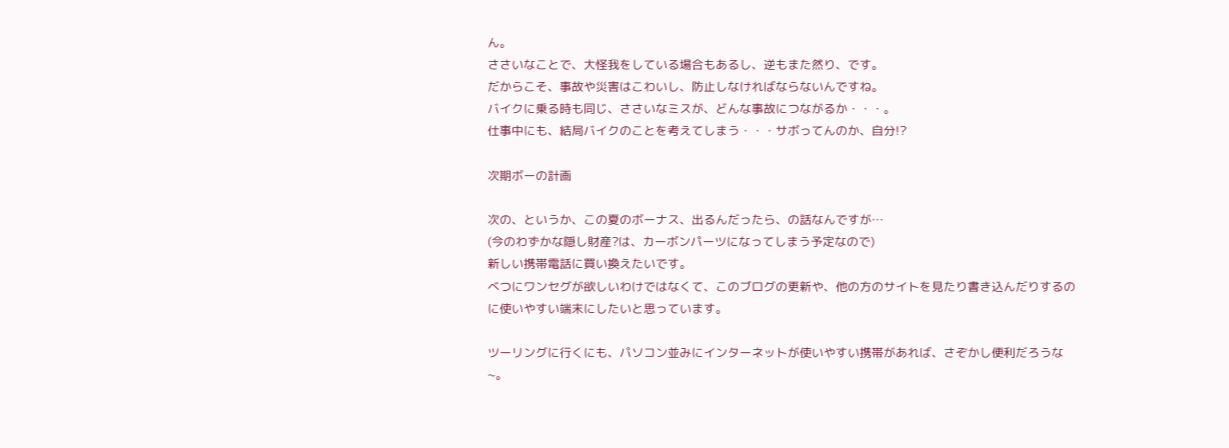ん。
ささいなことで、大怪我をしている場合もあるし、逆もまた然り、です。
だからこそ、事故や災害はこわいし、防止しなければならないんですね。
バイクに乗る時も同じ、ささいなミスが、どんな事故につながるか・・・。
仕事中にも、結局バイクのことを考えてしまう・・・サボってんのか、自分!?

次期ボーの計画

次の、というか、この夏のボーナス、出るんだったら、の話なんですが…
(今のわずかな隠し財産?は、カーボンパーツになってしまう予定なので)
新しい携帯電話に買い換えたいです。
べつにワンセグが欲しいわけではなくて、このブログの更新や、他の方のサイトを見たり書き込んだりするのに使いやすい端末にしたいと思っています。

ツーリングに行くにも、パソコン並みにインターネットが使いやすい携帯があれば、さぞかし便利だろうな~。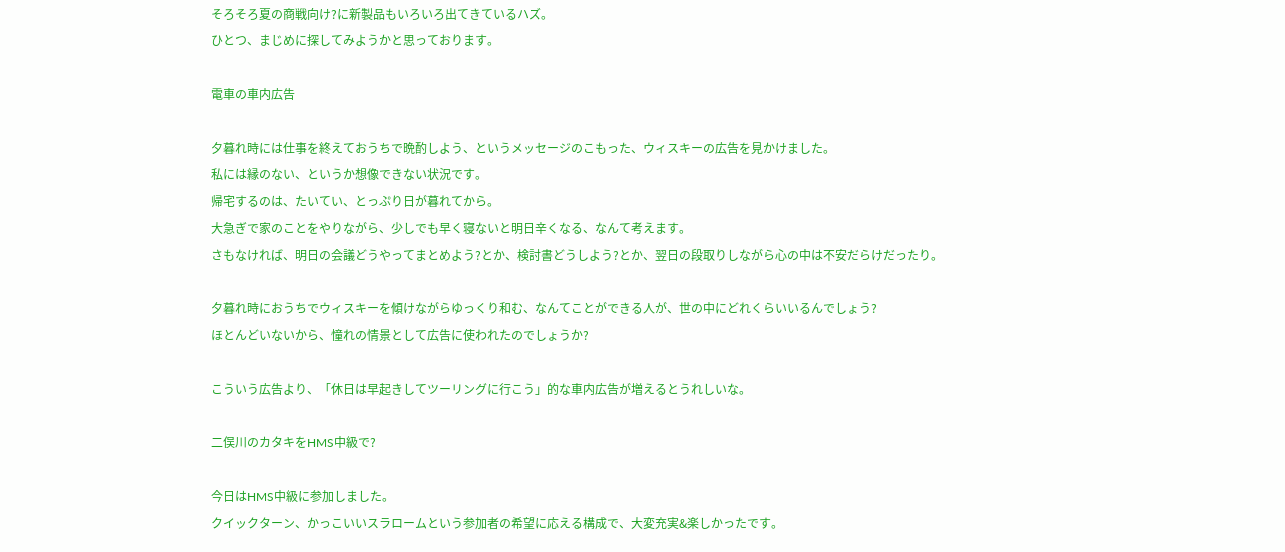そろそろ夏の商戦向け?に新製品もいろいろ出てきているハズ。
ひとつ、まじめに探してみようかと思っております。

電車の車内広告

夕暮れ時には仕事を終えておうちで晩酌しよう、というメッセージのこもった、ウィスキーの広告を見かけました。
私には縁のない、というか想像できない状況です。
帰宅するのは、たいてい、とっぷり日が暮れてから。
大急ぎで家のことをやりながら、少しでも早く寝ないと明日辛くなる、なんて考えます。
さもなければ、明日の会議どうやってまとめよう?とか、検討書どうしよう?とか、翌日の段取りしながら心の中は不安だらけだったり。

夕暮れ時におうちでウィスキーを傾けながらゆっくり和む、なんてことができる人が、世の中にどれくらいいるんでしょう?
ほとんどいないから、憧れの情景として広告に使われたのでしょうか?

こういう広告より、「休日は早起きしてツーリングに行こう」的な車内広告が増えるとうれしいな。

二俣川のカタキをHMS中級で?

今日はHMS中級に参加しました。
クイックターン、かっこいいスラロームという参加者の希望に応える構成で、大変充実&楽しかったです。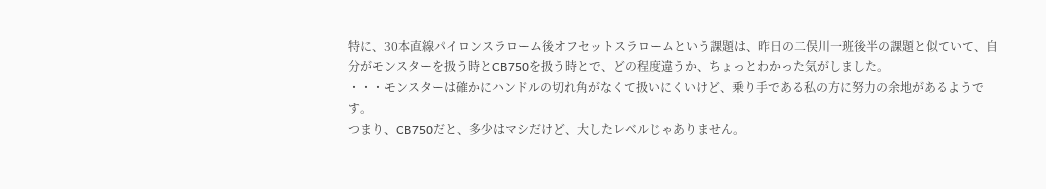特に、30本直線パイロンスラローム後オフセットスラロームという課題は、昨日の二俣川一班後半の課題と似ていて、自分がモンスターを扱う時とCB750を扱う時とで、どの程度違うか、ちょっとわかった気がしました。
・・・モンスターは確かにハンドルの切れ角がなくて扱いにくいけど、乗り手である私の方に努力の余地があるようです。
つまり、CB750だと、多少はマシだけど、大したレベルじゃありません。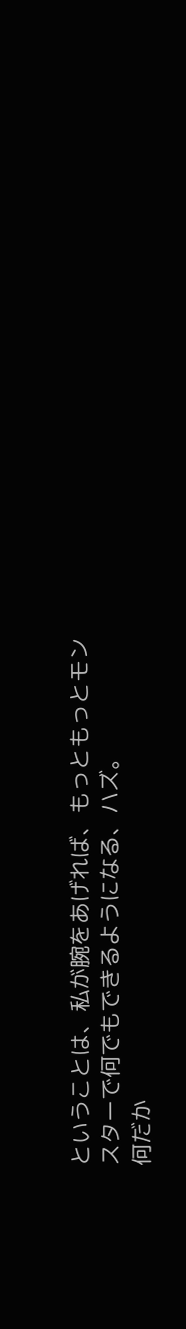ということは、私が腕をあげれば、もっともっとモンスターで何でもできるようになる、ハズ。
何だか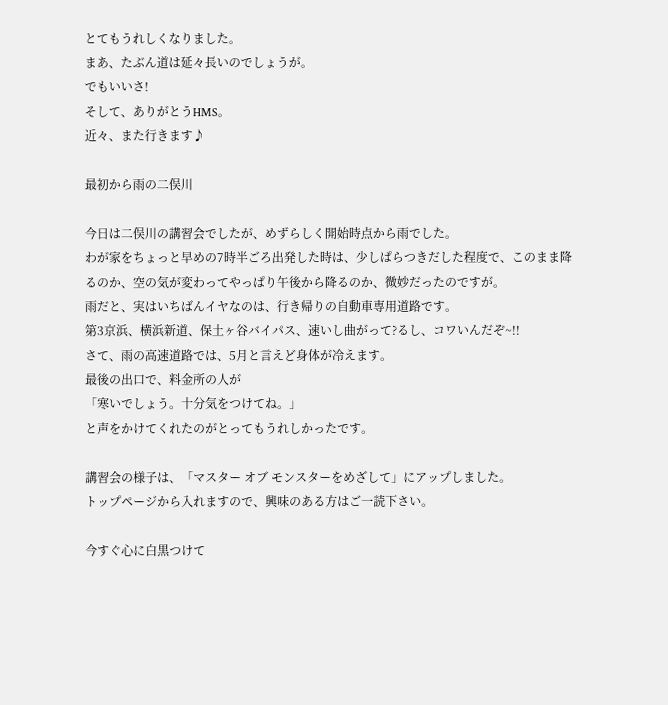とてもうれしくなりました。
まあ、たぶん道は延々長いのでしょうが。
でもいいさ!
そして、ありがとうHMS。
近々、また行きます♪

最初から雨の二俣川

今日は二俣川の講習会でしたが、めずらしく開始時点から雨でした。
わが家をちょっと早めの7時半ごろ出発した時は、少しぱらつきだした程度で、このまま降るのか、空の気が変わってやっぱり午後から降るのか、微妙だったのですが。
雨だと、実はいちばんイヤなのは、行き帰りの自動車専用道路です。
第3京浜、横浜新道、保土ヶ谷バイパス、速いし曲がって?るし、コワいんだぞ~!!
さて、雨の高速道路では、5月と言えど身体が冷えます。
最後の出口で、料金所の人が
「寒いでしょう。十分気をつけてね。」
と声をかけてくれたのがとってもうれしかったです。

講習会の様子は、「マスター オブ モンスターをめざして」にアップしました。
トップページから入れますので、興味のある方はご一読下さい。

今すぐ心に白黒つけて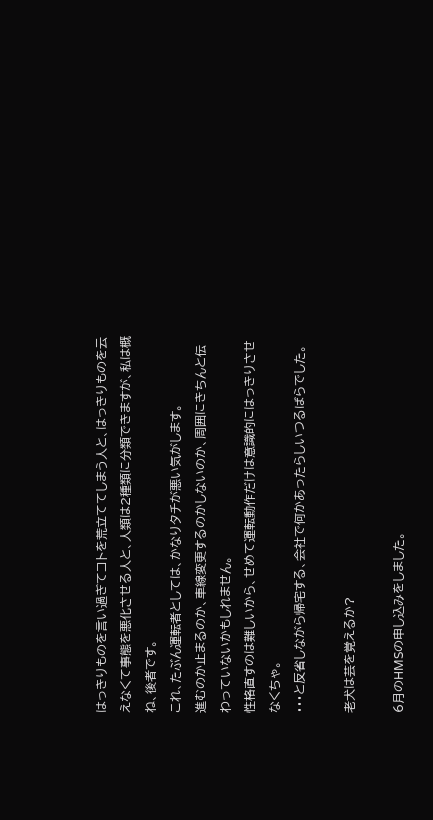はっきりものを言い過ぎてコトを荒立ててしまう人と、はっきりものを云えなくて事態を悪化させる人と、人類は2種類に分類できますが、私は概ね、後者です。
これ、たぶん運転者としては、かなりタチが悪い気がします。
進むのか止まるのか、車線変更するのかしないのか、周囲にきちんと伝わっていないかもしれません。
性格直すのは難しいから、せめて運転動作だけは意識的にはっきりさせなくちゃ。
・・・と反省しながら帰宅する、会社で何かあったらしいつるばらでした。

老犬は芸を覚えるか?

6月のHMSの申し込みをしました。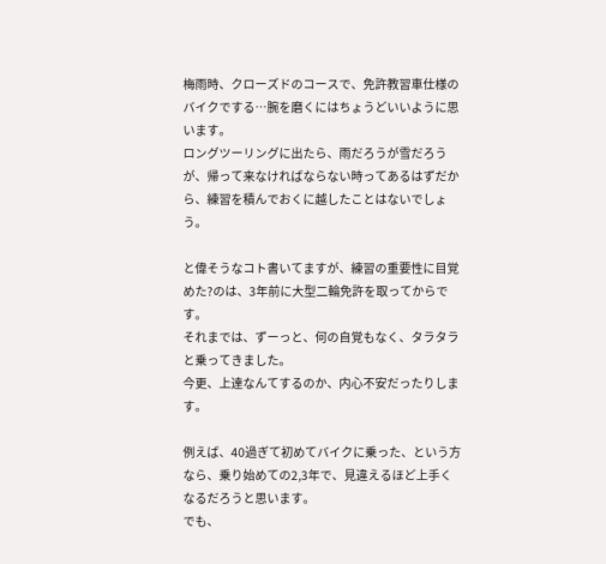梅雨時、クローズドのコースで、免許教習車仕様のバイクでする…腕を磨くにはちょうどいいように思います。
ロングツーリングに出たら、雨だろうが雪だろうが、帰って来なければならない時ってあるはずだから、練習を積んでおくに越したことはないでしょう。

と偉そうなコト書いてますが、練習の重要性に目覚めた?のは、3年前に大型二輪免許を取ってからです。
それまでは、ずーっと、何の自覚もなく、タラタラと乗ってきました。
今更、上達なんてするのか、内心不安だったりします。

例えば、40過ぎて初めてバイクに乗った、という方なら、乗り始めての2,3年で、見違えるほど上手くなるだろうと思います。
でも、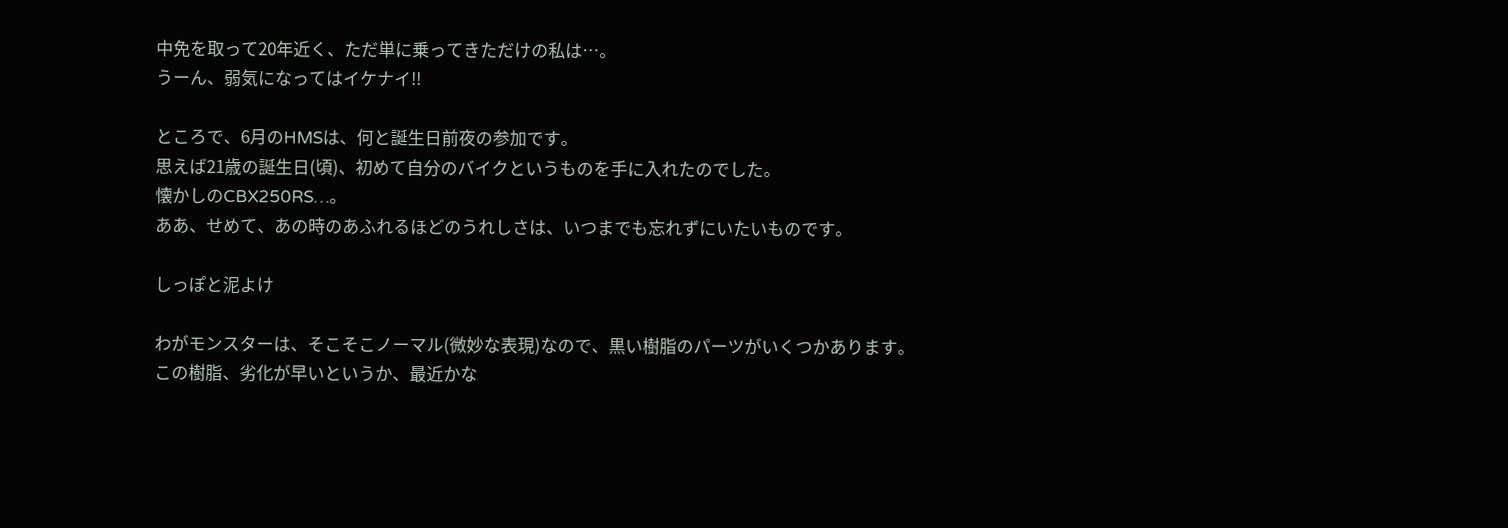中免を取って20年近く、ただ単に乗ってきただけの私は…。
うーん、弱気になってはイケナイ!!

ところで、6月のHMSは、何と誕生日前夜の参加です。
思えば21歳の誕生日(頃)、初めて自分のバイクというものを手に入れたのでした。
懐かしのCBX250RS…。
ああ、せめて、あの時のあふれるほどのうれしさは、いつまでも忘れずにいたいものです。

しっぽと泥よけ

わがモンスターは、そこそこノーマル(微妙な表現)なので、黒い樹脂のパーツがいくつかあります。
この樹脂、劣化が早いというか、最近かな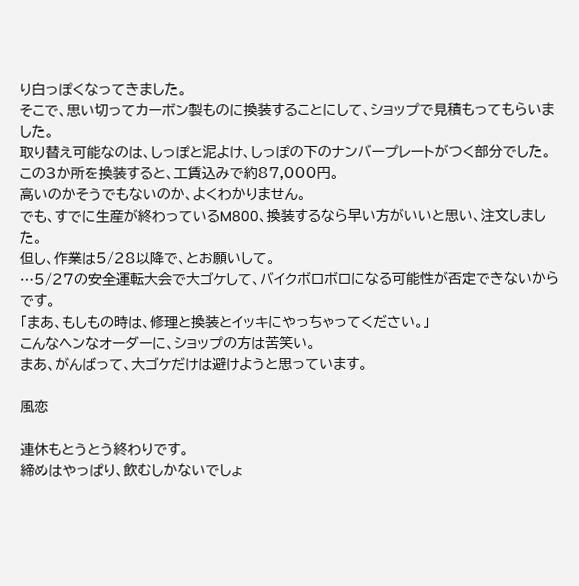り白っぽくなってきました。
そこで、思い切ってカーボン製ものに換装することにして、ショップで見積もってもらいました。
取り替え可能なのは、しっぽと泥よけ、しっぽの下のナンバープレートがつく部分でした。
この3か所を換装すると、工賃込みで約87,000円。
高いのかそうでもないのか、よくわかりません。
でも、すでに生産が終わっているM800、換装するなら早い方がいいと思い、注文しました。
但し、作業は5/28以降で、とお願いして。
…5/27の安全運転大会で大ゴケして、バイクボロボロになる可能性が否定できないからです。
「まあ、もしもの時は、修理と換装とイッキにやっちゃってください。」
こんなヘンなオーダーに、ショップの方は苦笑い。
まあ、がんばって、大ゴケだけは避けようと思っています。

風恋

連休もとうとう終わりです。
締めはやっぱり、飲むしかないでしょ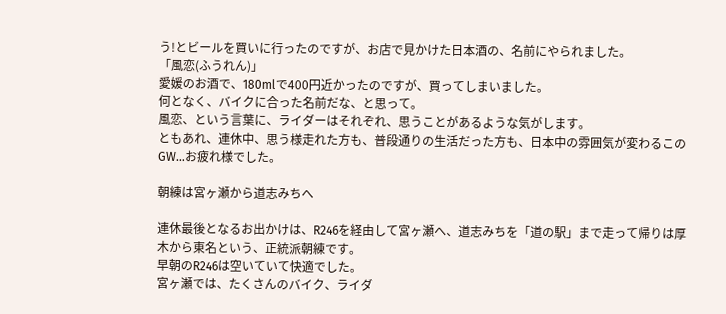う!とビールを買いに行ったのですが、お店で見かけた日本酒の、名前にやられました。
「風恋(ふうれん)」
愛媛のお酒で、180mlで400円近かったのですが、買ってしまいました。
何となく、バイクに合った名前だな、と思って。
風恋、という言葉に、ライダーはそれぞれ、思うことがあるような気がします。
ともあれ、連休中、思う様走れた方も、普段通りの生活だった方も、日本中の雰囲気が変わるこのGW…お疲れ様でした。

朝練は宮ヶ瀬から道志みちへ

連休最後となるお出かけは、R246を経由して宮ヶ瀬へ、道志みちを「道の駅」まで走って帰りは厚木から東名という、正統派朝練です。
早朝のR246は空いていて快適でした。
宮ヶ瀬では、たくさんのバイク、ライダ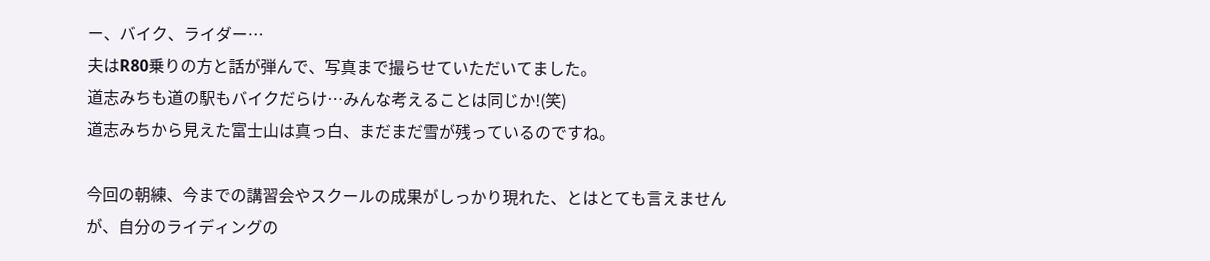ー、バイク、ライダー…
夫はR80乗りの方と話が弾んで、写真まで撮らせていただいてました。
道志みちも道の駅もバイクだらけ…みんな考えることは同じか!(笑)
道志みちから見えた富士山は真っ白、まだまだ雪が残っているのですね。

今回の朝練、今までの講習会やスクールの成果がしっかり現れた、とはとても言えませんが、自分のライディングの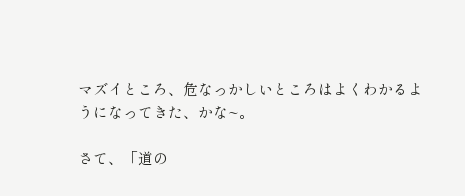マズイところ、危なっかしいところはよくわかるようになってきた、かな~。

さて、「道の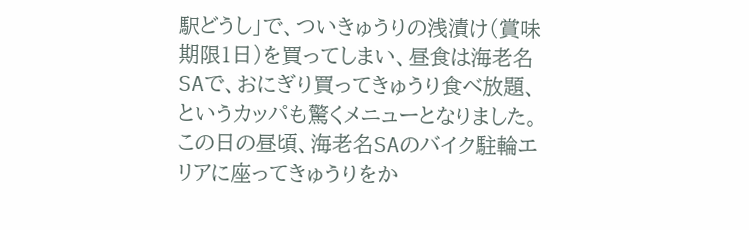駅どうし」で、ついきゅうりの浅漬け(賞味期限1日)を買ってしまい、昼食は海老名SAで、おにぎり買ってきゅうり食べ放題、というカッパも驚くメニューとなりました。
この日の昼頃、海老名SAのバイク駐輪エリアに座ってきゅうりをか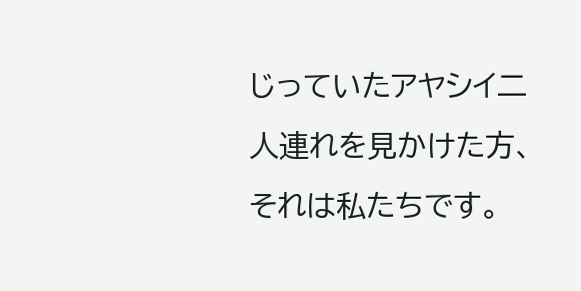じっていたアヤシイ二人連れを見かけた方、それは私たちです。